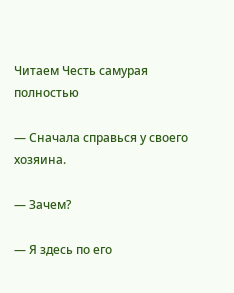Читаем Честь самурая полностью

— Сначала справься у своего хозяина.

— Зачем?

— Я здесь по его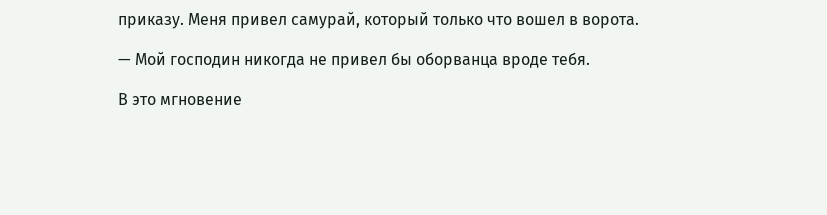приказу. Меня привел самурай, который только что вошел в ворота.

— Мой господин никогда не привел бы оборванца вроде тебя.

В это мгновение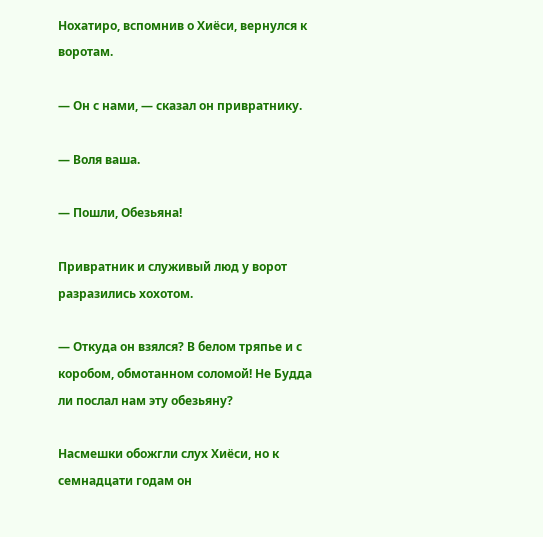Нохатиро, вспомнив о Хиёси, вернулся к воротам.

— Он с нами, — сказал он привратнику.

— Воля ваша.

— Пошли, Обезьяна!

Привратник и служивый люд у ворот разразились хохотом.

— Откуда он взялся? В белом тряпье и с коробом, обмотанном соломой! Не Будда ли послал нам эту обезьяну?

Насмешки обожгли слух Хиёси, но к семнадцати годам он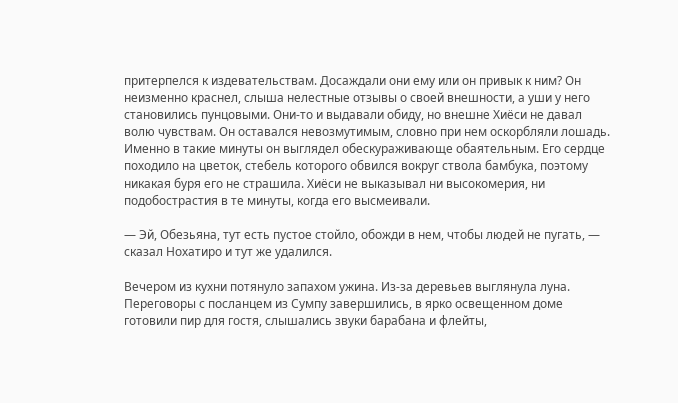притерпелся к издевательствам. Досаждали они ему или он привык к ним? Он неизменно краснел, слыша нелестные отзывы о своей внешности, а уши у него становились пунцовыми. Они-то и выдавали обиду, но внешне Хиёси не давал волю чувствам. Он оставался невозмутимым, словно при нем оскорбляли лошадь. Именно в такие минуты он выглядел обескураживающе обаятельным. Его сердце походило на цветок, стебель которого обвился вокруг ствола бамбука, поэтому никакая буря его не страшила. Хиёси не выказывал ни высокомерия, ни подобострастия в те минуты, когда его высмеивали.

— Эй, Обезьяна, тут есть пустое стойло, обожди в нем, чтобы людей не пугать, — сказал Нохатиро и тут же удалился.

Вечером из кухни потянуло запахом ужина. Из-за деревьев выглянула луна. Переговоры с посланцем из Сумпу завершились, в ярко освещенном доме готовили пир для гостя, слышались звуки барабана и флейты,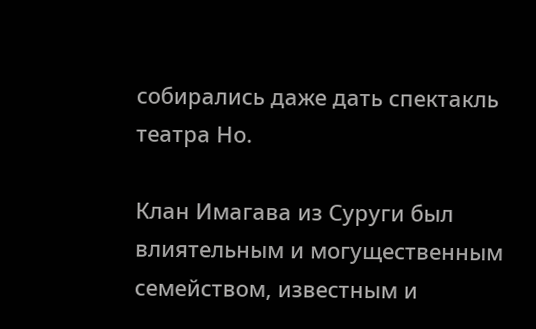собирались даже дать спектакль театра Но.

Клан Имагава из Суруги был влиятельным и могущественным семейством, известным и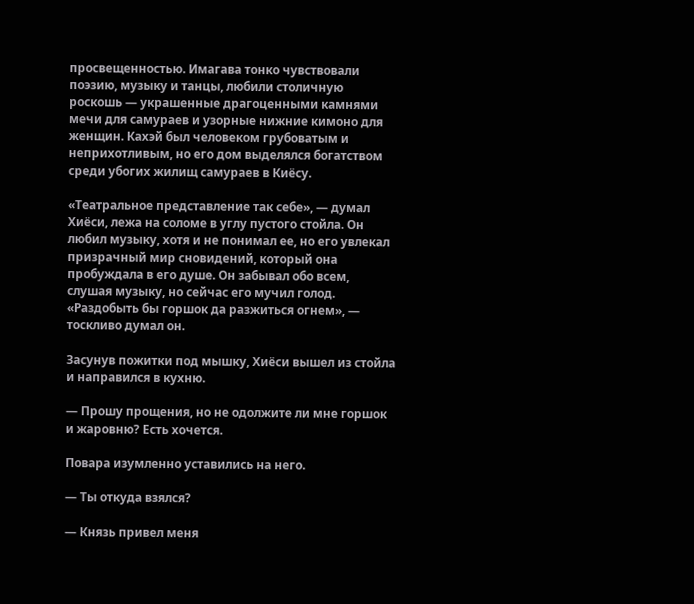просвещенностью. Имагава тонко чувствовали поэзию, музыку и танцы, любили столичную роскошь — украшенные драгоценными камнями мечи для самураев и узорные нижние кимоно для женщин. Кахэй был человеком грубоватым и неприхотливым, но его дом выделялся богатством среди убогих жилищ самураев в Киёсу.

«Театральное представление так себе», — думал Хиёси, лежа на соломе в углу пустого стойла. Он любил музыку, хотя и не понимал ее, но его увлекал призрачный мир сновидений, который она пробуждала в его душе. Он забывал обо всем, слушая музыку, но сейчас его мучил голод. «Раздобыть бы горшок да разжиться огнем», — тоскливо думал он.

Засунув пожитки под мышку, Хиёси вышел из стойла и направился в кухню.

— Прошу прощения, но не одолжите ли мне горшок и жаровню? Есть хочется.

Повара изумленно уставились на него.

— Ты откуда взялся?

— Князь привел меня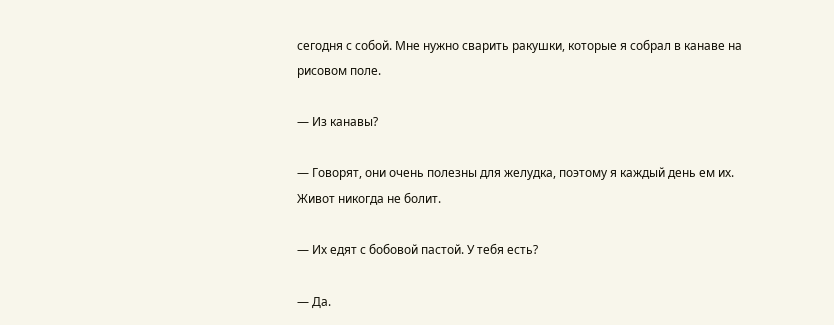сегодня с собой. Мне нужно сварить ракушки, которые я собрал в канаве на рисовом поле.

— Из канавы?

— Говорят, они очень полезны для желудка, поэтому я каждый день ем их. Живот никогда не болит.

— Их едят с бобовой пастой. У тебя есть?

— Да.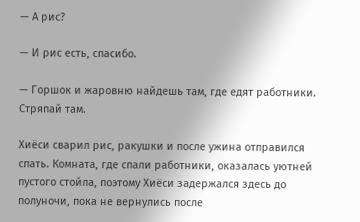— А рис?

— И рис есть, спасибо.

— Горшок и жаровню найдешь там, где едят работники. Стряпай там.

Хиёси сварил рис, ракушки и после ужина отправился спать. Комната, где спали работники, оказалась уютней пустого стойла, поэтому Хиёси задержался здесь до полуночи, пока не вернулись после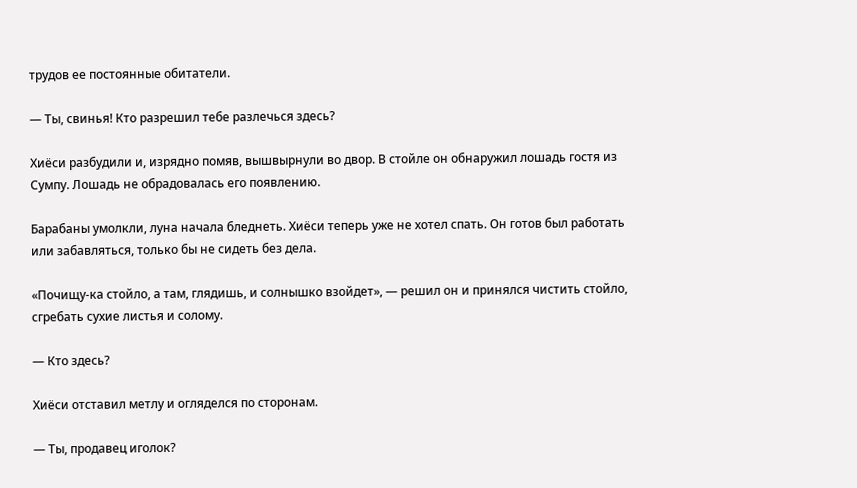трудов ее постоянные обитатели.

— Ты, свинья! Кто разрешил тебе разлечься здесь?

Хиёси разбудили и, изрядно помяв, вышвырнули во двор. В стойле он обнаружил лошадь гостя из Сумпу. Лошадь не обрадовалась его появлению.

Барабаны умолкли, луна начала бледнеть. Хиёси теперь уже не хотел спать. Он готов был работать или забавляться, только бы не сидеть без дела.

«Почищу-ка стойло, а там, глядишь, и солнышко взойдет», — решил он и принялся чистить стойло, сгребать сухие листья и солому.

— Кто здесь?

Хиёси отставил метлу и огляделся по сторонам.

— Ты, продавец иголок?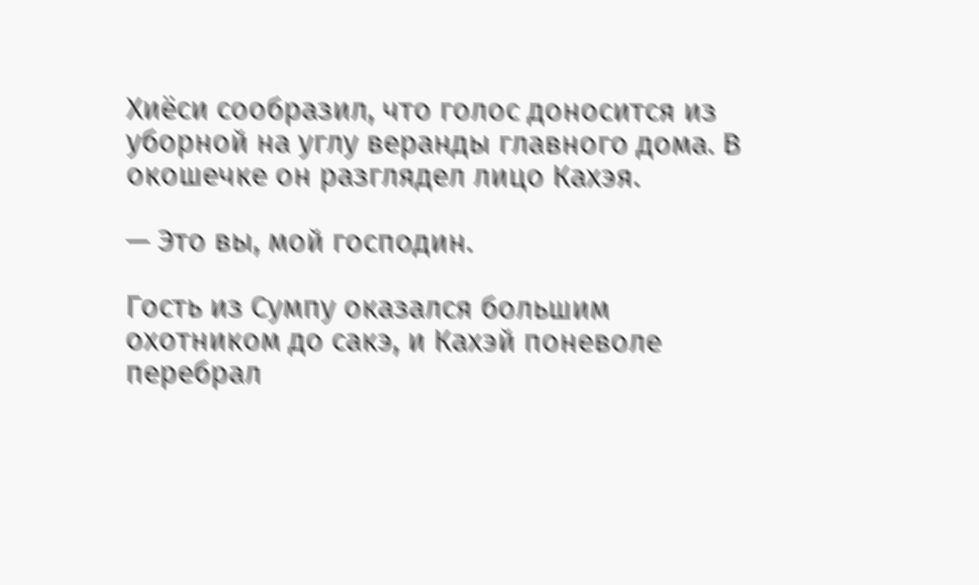Хиёси сообразил, что голос доносится из уборной на углу веранды главного дома. В окошечке он разглядел лицо Кахэя.

— Это вы, мой господин.

Гость из Сумпу оказался большим охотником до сакэ, и Кахэй поневоле перебрал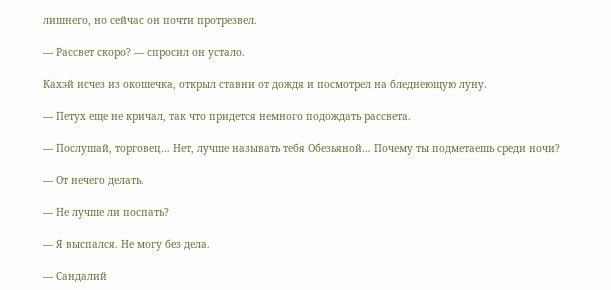лишнего, но сейчас он почти протрезвел.

— Рассвет скоро? — спросил он устало.

Кахэй исчез из окошечка, открыл ставни от дождя и посмотрел на бледнеющую луну.

— Петух еще не кричал, так что придется немного подождать рассвета.

— Послушай, торговец… Нет, лучше называть тебя Обезьяной… Почему ты подметаешь среди ночи?

— От нечего делать.

— Не лучше ли поспать?

— Я выспался. Не могу без дела.

— Сандалий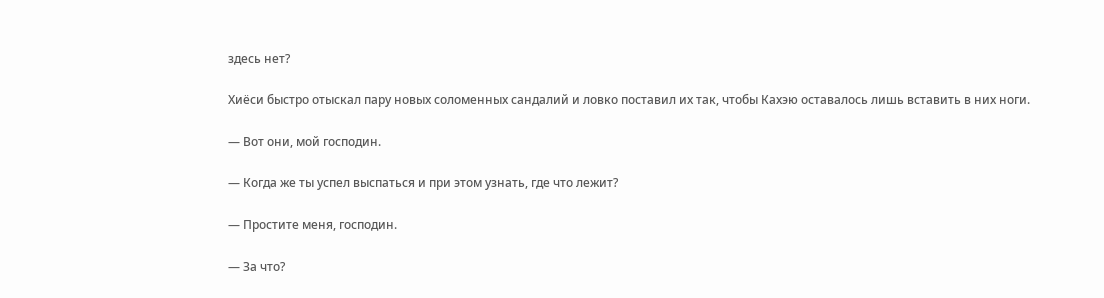здесь нет?

Хиёси быстро отыскал пару новых соломенных сандалий и ловко поставил их так, чтобы Кахэю оставалось лишь вставить в них ноги.

— Вот они, мой господин.

— Когда же ты успел выспаться и при этом узнать, где что лежит?

— Простите меня, господин.

— За что?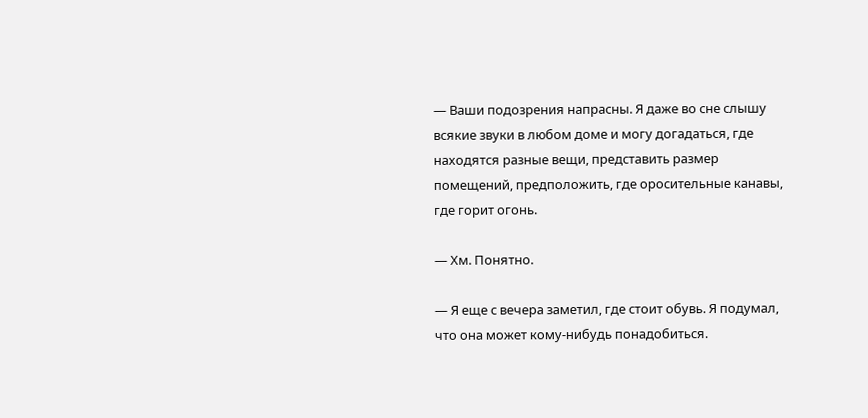— Ваши подозрения напрасны. Я даже во сне слышу всякие звуки в любом доме и могу догадаться, где находятся разные вещи, представить размер помещений, предположить, где оросительные канавы, где горит огонь.

— Хм. Понятно.

— Я еще с вечера заметил, где стоит обувь. Я подумал, что она может кому-нибудь понадобиться.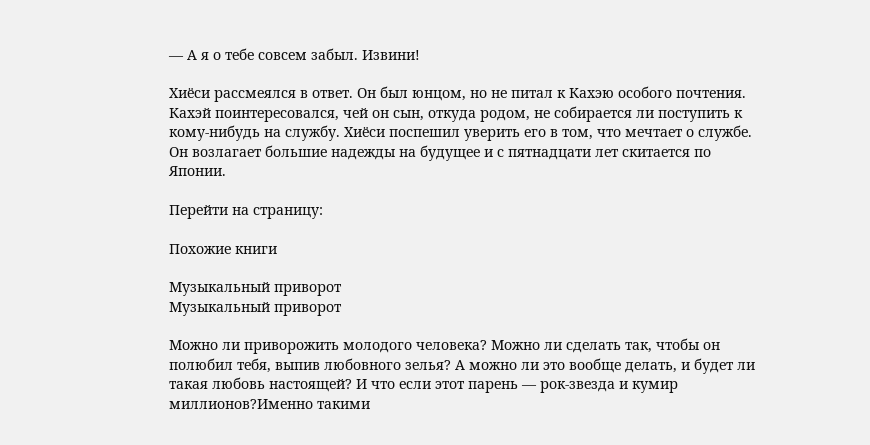— А я о тебе совсем забыл. Извини!

Хиёси рассмеялся в ответ. Он был юнцом, но не питал к Кахэю особого почтения. Кахэй поинтересовался, чей он сын, откуда родом, не собирается ли поступить к кому-нибудь на службу. Хиёси поспешил уверить его в том, что мечтает о службе. Он возлагает большие надежды на будущее и с пятнадцати лет скитается по Японии.

Перейти на страницу:

Похожие книги

Музыкальный приворот
Музыкальный приворот

Можно ли приворожить молодого человека? Можно ли сделать так, чтобы он полюбил тебя, выпив любовного зелья? А можно ли это вообще делать, и будет ли такая любовь настоящей? И что если этот парень — рок-звезда и кумир миллионов?Именно такими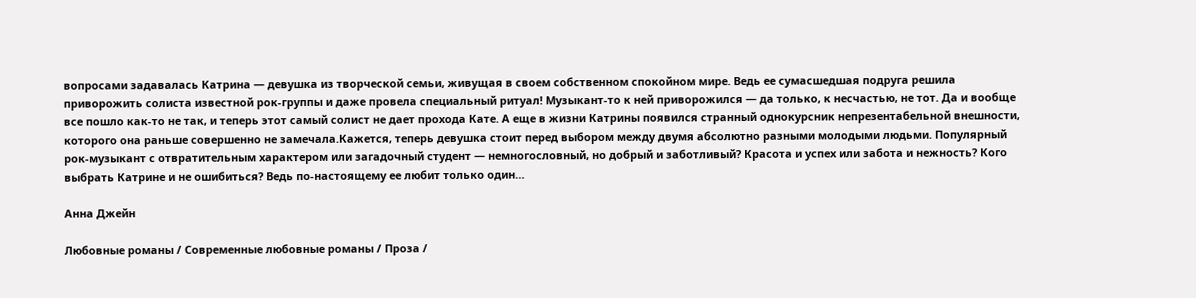вопросами задавалась Катрина — девушка из творческой семьи, живущая в своем собственном спокойном мире. Ведь ее сумасшедшая подруга решила приворожить солиста известной рок-группы и даже провела специальный ритуал! Музыкант-то к ней приворожился — да только, к несчастью, не тот. Да и вообще все пошло как-то не так, и теперь этот самый солист не дает прохода Кате. А еще в жизни Катрины появился странный однокурсник непрезентабельной внешности, которого она раньше совершенно не замечала.Кажется, теперь девушка стоит перед выбором между двумя абсолютно разными молодыми людьми. Популярный рок-музыкант с отвратительным характером или загадочный студент — немногословный, но добрый и заботливый? Красота и успех или забота и нежность? Кого выбрать Катрине и не ошибиться? Ведь по-настоящему ее любит только один…

Анна Джейн

Любовные романы / Современные любовные романы / Проза /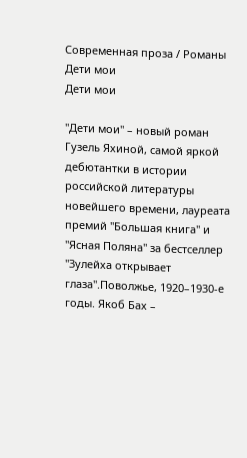Современная проза / Романы
Дети мои
Дети мои

"Дети мои" – новый роман Гузель Яхиной, самой яркой дебютантки в истории российской литературы новейшего времени, лауреата премий "Большая книга" и "Ясная Поляна" за бестселлер "Зулейха открывает глаза".Поволжье, 1920–1930-е годы. Якоб Бах –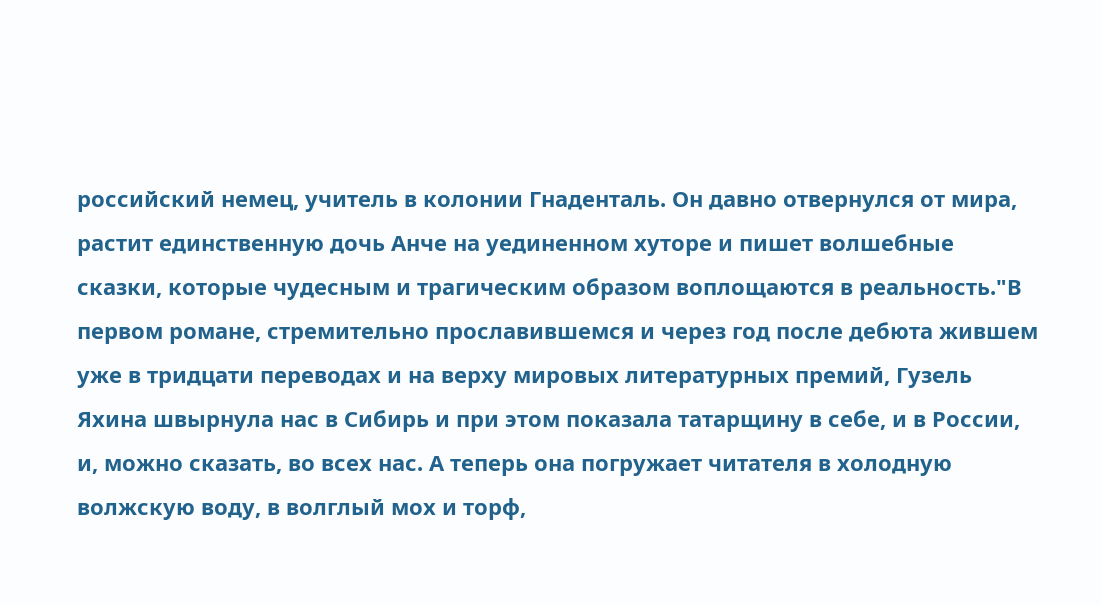российский немец, учитель в колонии Гнаденталь. Он давно отвернулся от мира, растит единственную дочь Анче на уединенном хуторе и пишет волшебные сказки, которые чудесным и трагическим образом воплощаются в реальность."В первом романе, стремительно прославившемся и через год после дебюта жившем уже в тридцати переводах и на верху мировых литературных премий, Гузель Яхина швырнула нас в Сибирь и при этом показала татарщину в себе, и в России, и, можно сказать, во всех нас. А теперь она погружает читателя в холодную волжскую воду, в волглый мох и торф,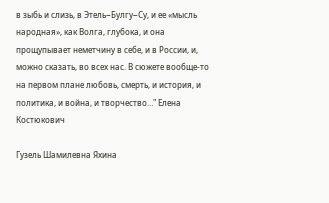в зыбь и слизь, в Этель−Булгу−Су, и ее «мысль народная», как Волга, глубока, и она прощупывает неметчину в себе, и в России, и, можно сказать, во всех нас. В сюжете вообще-то на первом плане любовь, смерть, и история, и политика, и война, и творчество…" Елена Костюкович

Гузель Шамилевна Яхина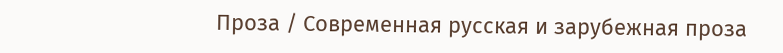Проза / Современная русская и зарубежная проза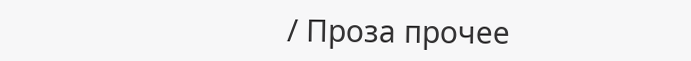/ Проза прочее